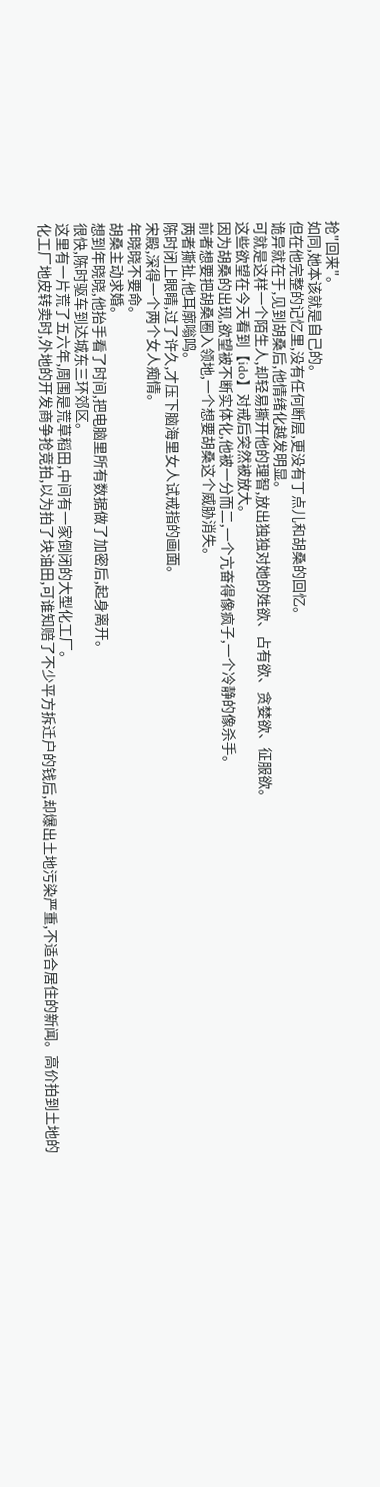抢"回来"。
如同,她本该就是自己的。
但在他完整的记忆里,没有任何断层,更没有丁点儿和胡桑的回忆。
诡异就在于,见到胡桑后,他情绪化越发明显。
可就是这样一个陌生人,却轻易撕开他的理智,放出独独对她的姓欲、占有欲、贪婪欲、征服欲。
这些欲望在今天看到【ido】对戒后突然被放大。
因为胡桑的出现,欲望被不断实体化,他被一分而二,一个亢奋得像疯子,一个冷静的像杀手。
前者想要把胡桑圈入领地,一个想要胡桑这个威胁消失。
两者撕扯,他耳廓嗡鸣。
陈时闭上眼睛,过了许久,才压下脑海里女人试戒指的画面。
宋殿,深得一个两个女人痴情。
年晓晓不要命。
胡桑主动求婚。
想到年晓晓,他抬手看了时间,把电脑里所有数据做了加密后,起身离开。
很快,陈时驱车到达城东三环郊区。
这里有一片荒了五六年,周围是荒草稻田,中间有一家倒闭的大型化工厂。
化工厂地皮转卖时,外地的开发商争抢竞拍,以为拍了块油田,可谁知赔了不少平方拆迁户的钱后,却爆出土地污染严重,不适合居住的新闻。高价拍到土地的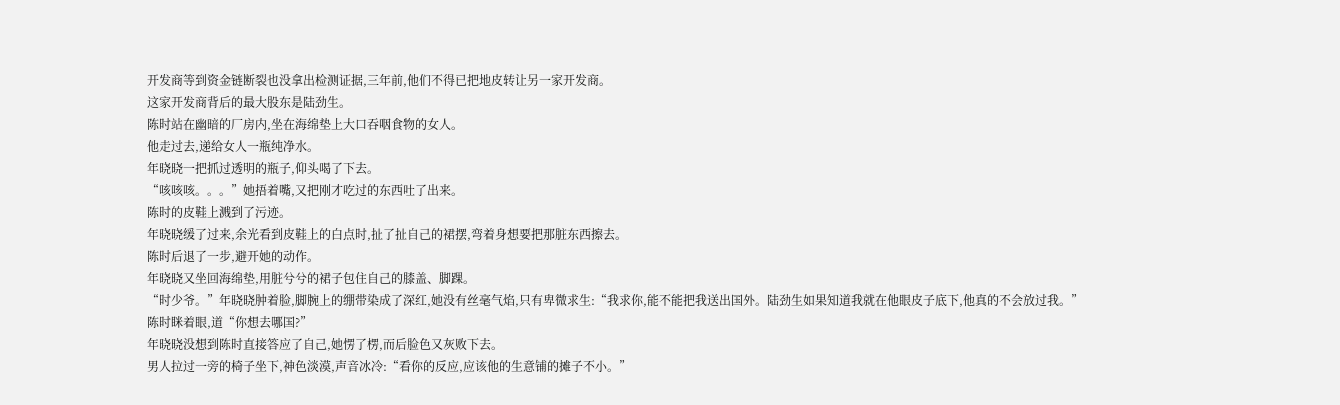开发商等到资金链断裂也没拿出检测证据,三年前,他们不得已把地皮转让另一家开发商。
这家开发商背后的最大股东是陆劲生。
陈时站在幽暗的厂房内,坐在海绵垫上大口吞咽食物的女人。
他走过去,递给女人一瓶纯净水。
年晓晓一把抓过透明的瓶子,仰头喝了下去。
“咳咳咳。。。”她捂着嘴,又把刚才吃过的东西吐了出来。
陈时的皮鞋上溅到了污迹。
年晓晓缓了过来,余光看到皮鞋上的白点时,扯了扯自己的裙摆,弯着身想要把那脏东西擦去。
陈时后退了一步,避开她的动作。
年晓晓又坐回海绵垫,用脏兮兮的裙子包住自己的膝盖、脚踝。
“时少爷。”年晓晓肿着脸,脚腕上的绷带染成了深红,她没有丝毫气焰,只有卑微求生:“我求你,能不能把我送出国外。陆劲生如果知道我就在他眼皮子底下,他真的不会放过我。”
陈时眯着眼,道“你想去哪国?”
年晓晓没想到陈时直接答应了自己,她愣了楞,而后脸色又灰败下去。
男人拉过一旁的椅子坐下,神色淡漠,声音冰冷:“看你的反应,应该他的生意铺的摊子不小。”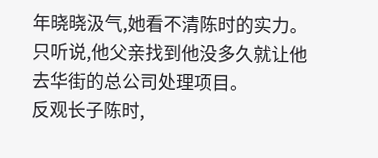年晓晓汲气,她看不清陈时的实力。只听说,他父亲找到他没多久就让他去华街的总公司处理项目。
反观长子陈时,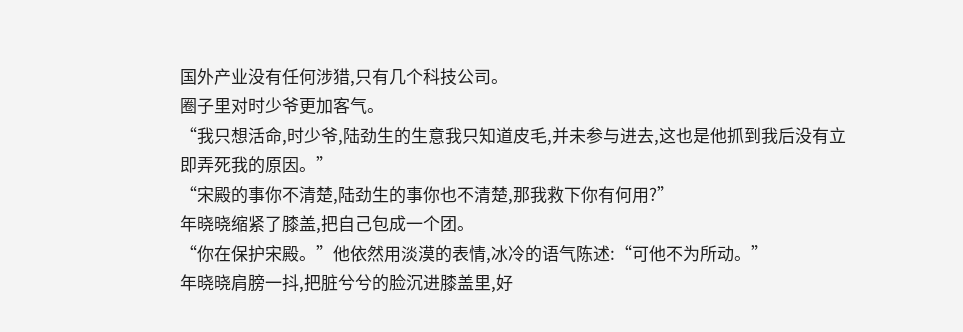国外产业没有任何涉猎,只有几个科技公司。
圈子里对时少爷更加客气。
“我只想活命,时少爷,陆劲生的生意我只知道皮毛,并未参与进去,这也是他抓到我后没有立即弄死我的原因。”
“宋殿的事你不清楚,陆劲生的事你也不清楚,那我救下你有何用?”
年晓晓缩紧了膝盖,把自己包成一个团。
“你在保护宋殿。”他依然用淡漠的表情,冰冷的语气陈述:“可他不为所动。”
年晓晓肩膀一抖,把脏兮兮的脸沉进膝盖里,好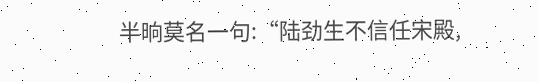半晌莫名一句:“陆劲生不信任宋殿,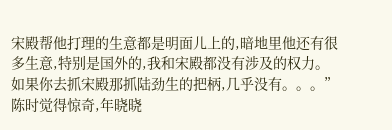宋殿帮他打理的生意都是明面儿上的,暗地里他还有很多生意,特别是国外的,我和宋殿都没有涉及的权力。如果你去抓宋殿那抓陆劲生的把柄,几乎没有。。。”
陈时觉得惊奇,年晓晓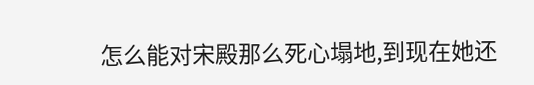怎么能对宋殿那么死心塌地,到现在她还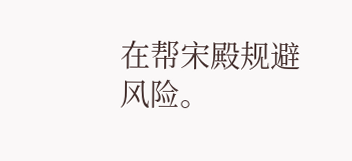在帮宋殿规避风险。